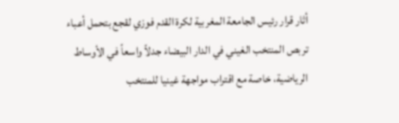أثار قرار رئيس الجامعة المغربية لكرة القدم فوزي لقجع بتحمل أعباء تربص المنتخب الغيني في الدار البيضاء جدلاً واسعاً في الأوساط الرياضية، خاصة مع اقتراب مواجهة غينيا للمنتخب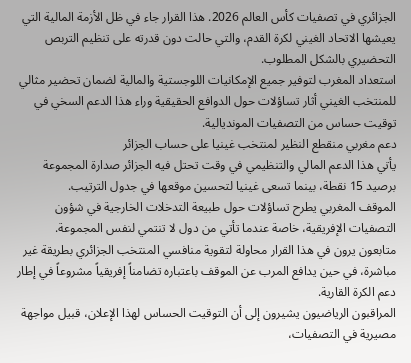الجزائري في تصفيات كأس العالم 2026. هذا القرار جاء في ظل الأزمة المالية التي يعيشها الاتحاد الغيني لكرة القدم، والتي حالت دون قدرته على تنظيم التربص التحضيري بالشكل المطلوب.
استعداد المغرب لتوفير جميع الإمكانيات اللوجستية والمالية لضمان تحضير مثالي للمنتخب الغيني أثار تساؤلات حول الدوافع الحقيقية وراء هذا الدعم السخي في توقيت حساس من التصفيات المونديالية.
دعم مغربي منقطع النظير لمنتخب غينيا على حساب الجزائر
يأتي هذا الدعم المالي والتنظيمي في وقت تحتل فيه الجزائر صدارة المجموعة برصيد 15 نقطة، بينما تسعى غينيا لتحسين موقعها في جدول الترتيب.
الموقف المغربي يطرح تساؤلات حول طبيعة التدخلات الخارجية في شؤون التصفيات الإفريقية، خاصة عندما تأتي من دول لا تنتمي لنفس المجموعة.
متابعون يرون في هذا القرار محاولة لتقوية منافسي المنتخب الجزائري بطريقة غير مباشرة، في حين يدافع المرب عن الموقف باعتباره تضامناً إفريقياً مشروعاً في إطار دعم الكرة القارية.
المراقبون الرياضيون يشيرون إلى أن التوقيت الحساس لهذا الإعلان، قبيل مواجهة مصيرية في التصفيات،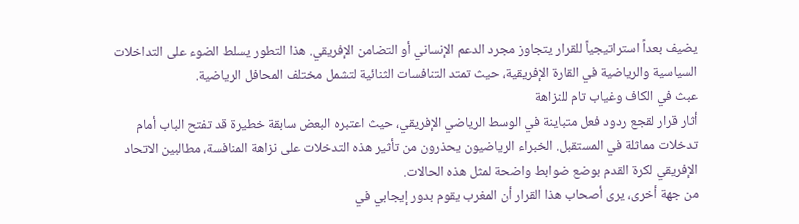يضيف بعداً استراتيجياً للقرار يتجاوز مجرد الدعم الإنساني أو التضامن الإفريقي. هذا التطور يسلط الضوء على التداخلات السياسية والرياضية في القارة الإفريقية، حيث تمتد التنافسات الثنائية لتشمل مختلف المحافل الرياضية.
عبث في الكاف وغياب تام للنزاهة
أثار قرار لقجع ردود فعل متباينة في الوسط الرياضي الإفريقي، حيث اعتبره البعض سابقة خطيرة قد تفتح الباب أمام تدخلات مماثلة في المستقبل. الخبراء الرياضيون يحذرون من تأثير هذه التدخلات على نزاهة المنافسة، مطالبين الاتحاد الإفريقي لكرة القدم بوضع ضوابط واضحة لمثل هذه الحالات.
من جهة أخرى، يرى أصحاب هذا القرار أن المغرب يقوم بدور إيجابي في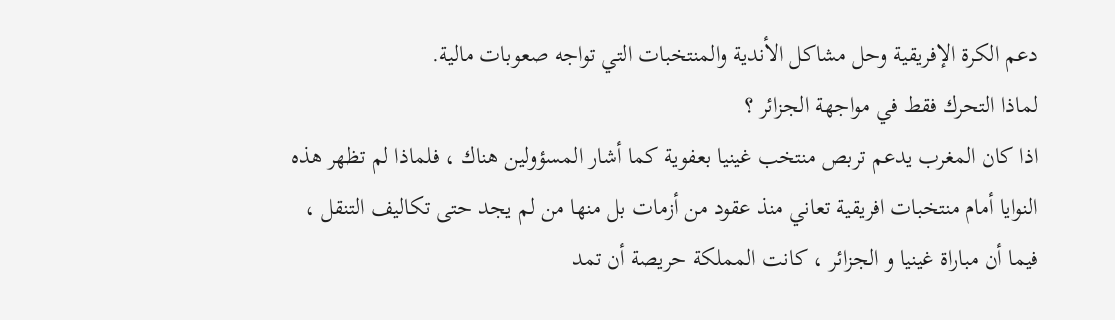دعم الكرة الإفريقية وحل مشاكل الأندية والمنتخبات التي تواجه صعوبات مالية.
لماذا التحرك فقط في مواجهة الجزائر ؟
اذا كان المغرب يدعم تربص منتخب غينيا بعفوية كما أشار المسؤولين هناك ، فلماذا لم تظهر هذه النوايا أمام منتخبات افريقية تعاني منذ عقود من أزمات بل منها من لم يجد حتى تكاليف التنقل ، فيما أن مباراة غينيا و الجزائر ، كانت المملكة حريصة أن تمد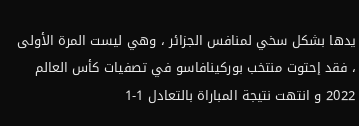يدها بشكل سخي لمنافس الجزائر ، وهي ليست المرة الأولى ، فقد إحتوت منتخب بوركينافاسو في تصفيات كأس العالم 2022 و انتهت نتيجة المباراة بالتعادل 1-1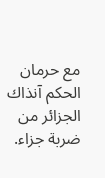مع حرمان الحكم آنذاك الجزائر من ضربة جزاء.